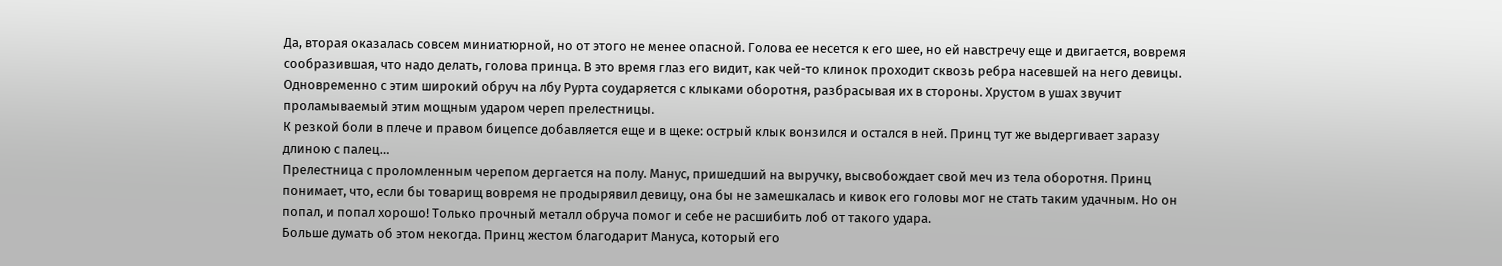Да, вторая оказалась совсем миниатюрной, но от этого не менее опасной. Голова ее несется к его шее, но ей навстречу еще и двигается, вовремя сообразившая, что надо делать, голова принца. В это время глаз его видит, как чей-то клинок проходит сквозь ребра насевшей на него девицы. Одновременно с этим широкий обруч на лбу Рурта соударяется с клыками оборотня, разбрасывая их в стороны. Хрустом в ушах звучит проламываемый этим мощным ударом череп прелестницы.
К резкой боли в плече и правом бицепсе добавляется еще и в щеке: острый клык вонзился и остался в ней. Принц тут же выдергивает заразу длиною с палец…
Прелестница с проломленным черепом дергается на полу. Манус, пришедший на выручку, высвобождает свой меч из тела оборотня. Принц понимает, что, если бы товарищ вовремя не продырявил девицу, она бы не замешкалась и кивок его головы мог не стать таким удачным. Но он попал, и попал хорошо! Только прочный металл обруча помог и себе не расшибить лоб от такого удара.
Больше думать об этом некогда. Принц жестом благодарит Мануса, который его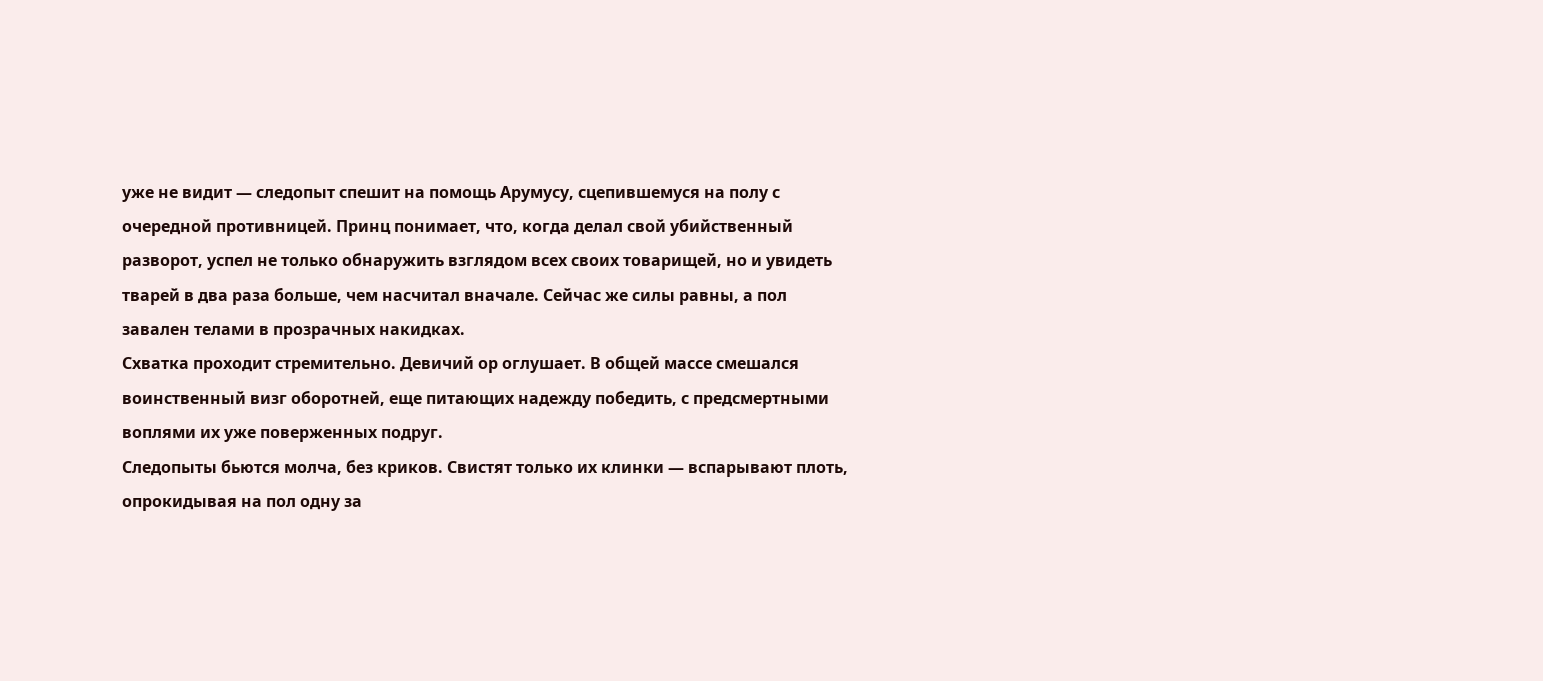уже не видит — следопыт спешит на помощь Арумусу, сцепившемуся на полу с очередной противницей. Принц понимает, что, когда делал свой убийственный разворот, успел не только обнаружить взглядом всех своих товарищей, но и увидеть тварей в два раза больше, чем насчитал вначале. Сейчас же силы равны, а пол завален телами в прозрачных накидках.
Схватка проходит стремительно. Девичий ор оглушает. В общей массе смешался воинственный визг оборотней, еще питающих надежду победить, с предсмертными воплями их уже поверженных подруг.
Следопыты бьются молча, без криков. Свистят только их клинки — вспарывают плоть, опрокидывая на пол одну за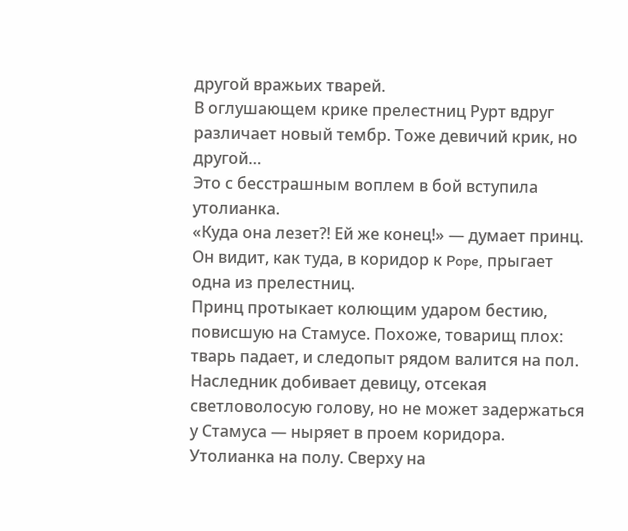другой вражьих тварей.
В оглушающем крике прелестниц Рурт вдруг различает новый тембр. Тоже девичий крик, но другой…
Это с бесстрашным воплем в бой вступила утолианка.
«Куда она лезет?! Ей же конец!» — думает принц. Он видит, как туда, в коридор к Pope, прыгает одна из прелестниц.
Принц протыкает колющим ударом бестию, повисшую на Стамусе. Похоже, товарищ плох: тварь падает, и следопыт рядом валится на пол. Наследник добивает девицу, отсекая светловолосую голову, но не может задержаться у Стамуса — ныряет в проем коридора.
Утолианка на полу. Сверху на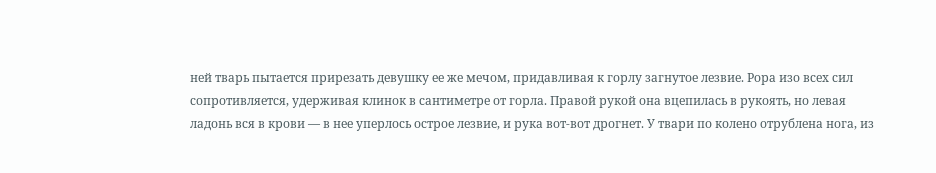ней тварь пытается прирезать девушку ее же мечом, придавливая к горлу загнутое лезвие. Рора изо всех сил сопротивляется, удерживая клинок в сантиметре от горла. Правой рукой она вцепилась в рукоять, но левая ладонь вся в крови — в нее уперлось острое лезвие, и рука вот-вот дрогнет. У твари по колено отрублена нога, из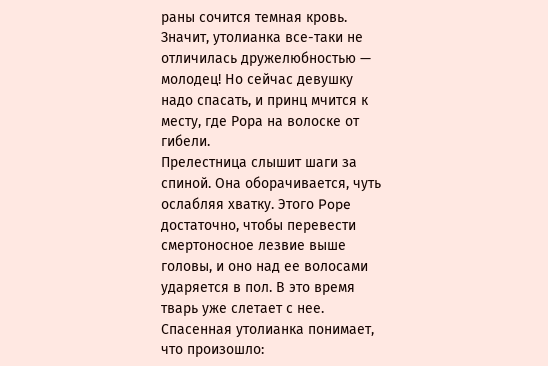раны сочится темная кровь. Значит, утолианка все-таки не отличилась дружелюбностью — молодец! Но сейчас девушку надо спасать, и принц мчится к месту, где Рора на волоске от гибели.
Прелестница слышит шаги за спиной. Она оборачивается, чуть ослабляя хватку. Этого Pope достаточно, чтобы перевести смертоносное лезвие выше головы, и оно над ее волосами ударяется в пол. В это время тварь уже слетает с нее.
Спасенная утолианка понимает, что произошло: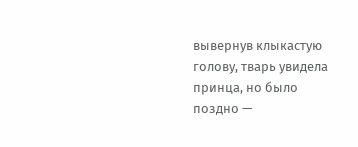вывернув клыкастую голову, тварь увидела принца, но было поздно —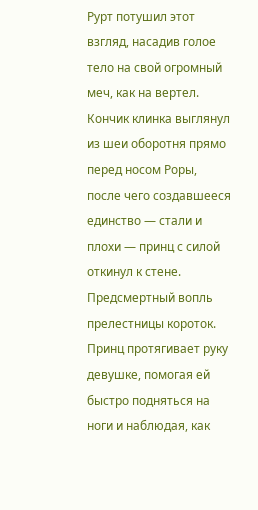Рурт потушил этот взгляд, насадив голое тело на свой огромный меч, как на вертел. Кончик клинка выглянул из шеи оборотня прямо перед носом Роры, после чего создавшееся единство — стали и плохи — принц с силой откинул к стене.
Предсмертный вопль прелестницы короток.
Принц протягивает руку девушке, помогая ей быстро подняться на ноги и наблюдая, как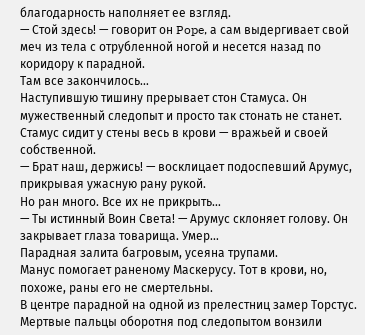благодарность наполняет ее взгляд.
— Стой здесь! — говорит он Pope, а сам выдергивает свой меч из тела с отрубленной ногой и несется назад по коридору к парадной.
Там все закончилось…
Наступившую тишину прерывает стон Стамуса. Он мужественный следопыт и просто так стонать не станет. Стамус сидит у стены весь в крови — вражьей и своей собственной.
— Брат наш, держись! — восклицает подоспевший Арумус, прикрывая ужасную рану рукой.
Но ран много. Все их не прикрыть…
— Ты истинный Воин Света! — Арумус склоняет голову. Он закрывает глаза товарища. Умер…
Парадная залита багровым, усеяна трупами.
Манус помогает раненому Маскерусу. Тот в крови, но, похоже, раны его не смертельны.
В центре парадной на одной из прелестниц замер Торстус. Мертвые пальцы оборотня под следопытом вонзили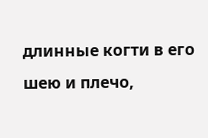длинные когти в его шею и плечо,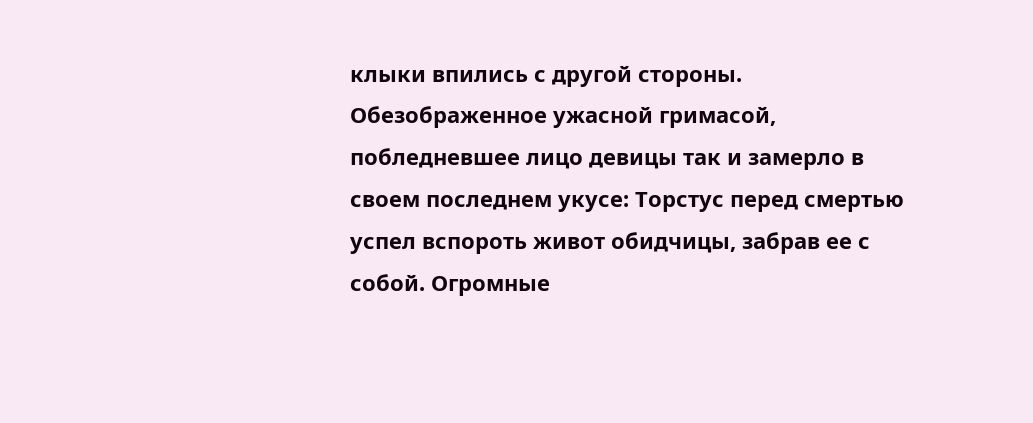клыки впились с другой стороны. Обезображенное ужасной гримасой, побледневшее лицо девицы так и замерло в своем последнем укусе: Торстус перед смертью успел вспороть живот обидчицы, забрав ее с собой. Огромные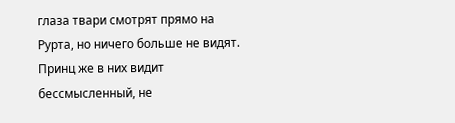глаза твари смотрят прямо на Рурта, но ничего больше не видят. Принц же в них видит бессмысленный, не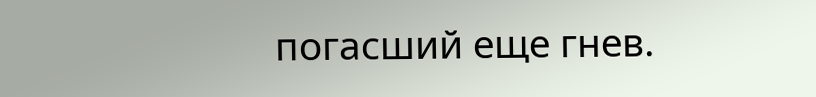погасший еще гнев.